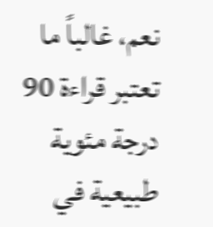نعم، غالباً ما تعتبر قراءة 90 درجة مئوية طبيعية في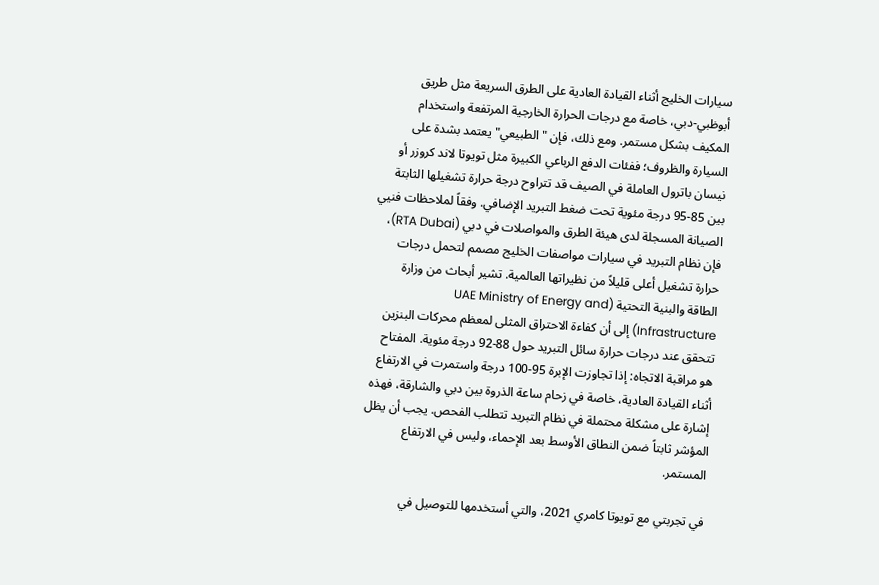سيارات الخليج أثناء القيادة العادية على الطرق السريعة مثل طريق أبوظبي-دبي، خاصة مع درجات الحرارة الخارجية المرتفعة واستخدام المكيف بشكل مستمر. ومع ذلك، فإن "الطبيعي" يعتمد بشدة على السيارة والظروف؛ ففئات الدفع الرباعي الكبيرة مثل تويوتا لاند كروزر أو نيسان باترول العاملة في الصيف قد تتراوح درجة حرارة تشغيلها الثابتة بين 85-95 درجة مئوية تحت ضغط التبريد الإضافي. وفقاً لملاحظات فنيي الصيانة المسجلة لدى هيئة الطرق والمواصلات في دبي (RTA Dubai)، فإن نظام التبريد في سيارات مواصفات الخليج مصمم لتحمل درجات حرارة تشغيل أعلى قليلاً من نظيراتها العالمية. تشير أبحاث من وزارة الطاقة والبنية التحتية (UAE Ministry of Energy and Infrastructure) إلى أن كفاءة الاحتراق المثلى لمعظم محركات البنزين تتحقق عند درجات حرارة سائل التبريد حول 88-92 درجة مئوية. المفتاح هو مراقبة الاتجاه: إذا تجاوزت الإبرة 95-100 درجة واستمرت في الارتفاع أثناء القيادة العادية، خاصة في زحام ساعة الذروة بين دبي والشارقة، فهذه إشارة على مشكلة محتملة في نظام التبريد تتطلب الفحص. يجب أن يظل المؤشر ثابتاً ضمن النطاق الأوسط بعد الإحماء، وليس في الارتفاع المستمر.

في تجربتي مع تويوتا كامري 2021، والتي أستخدمها للتوصيل في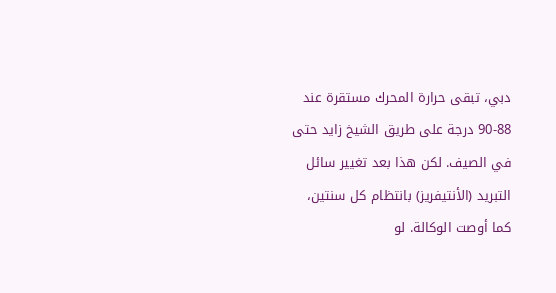دبي، تبقى حرارة المحرك مستقرة عند 88-90 درجة على طريق الشيخ زايد حتى في الصيف. لكن هذا بعد تغيير سائل التبريد (الأنتيفريز) بانتظام كل سنتين، كما أوصت الوكالة. لو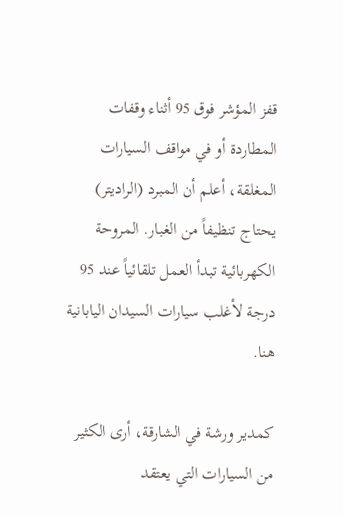قفز المؤشر فوق 95 أثناء وقفات المطاردة أو في مواقف السيارات المغلقة، أعلم أن المبرد (الراديتر) يحتاج تنظيفاً من الغبار. المروحة الكهربائية تبدأ العمل تلقائياً عند 95 درجة لأغلب سيارات السيدان اليابانية هنا.

كمدير ورشة في الشارقة، أرى الكثير من السيارات التي يعتقد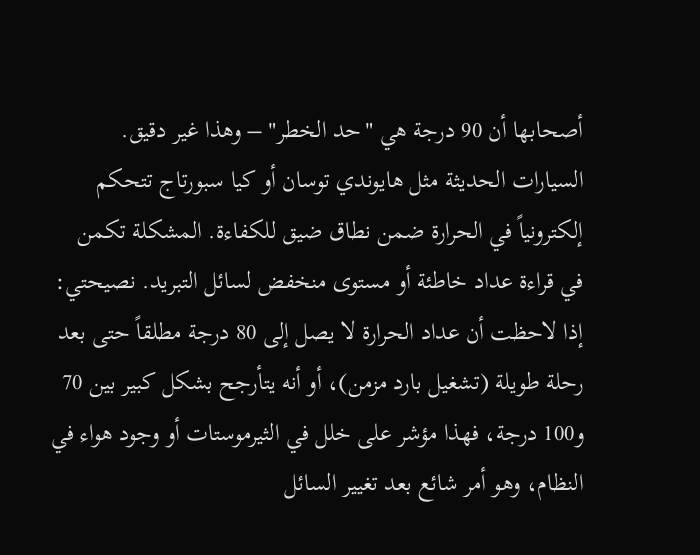أصحابها أن 90 درجة هي "حد الخطر" – وهذا غير دقيق. السيارات الحديثة مثل هايوندي توسان أو كيا سبورتاج تتحكم إلكترونياً في الحرارة ضمن نطاق ضيق للكفاءة. المشكلة تكمن في قراءة عداد خاطئة أو مستوى منخفض لسائل التبريد. نصيحتي: إذا لاحظت أن عداد الحرارة لا يصل إلى 80 درجة مطلقاً حتى بعد رحلة طويلة (تشغيل بارد مزمن)، أو أنه يتأرجح بشكل كبير بين 70 و100 درجة، فهذا مؤشر على خلل في الثيرموستات أو وجود هواء في النظام، وهو أمر شائع بعد تغيير السائل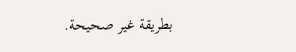بطريقة غير صحيحة.